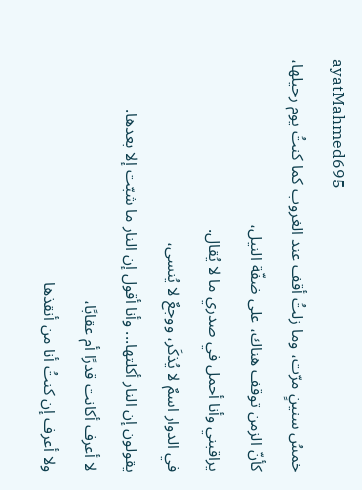ayatMahmed695
خمسُ سنينٍ مرّت، وما زلتُ أقف عند الغروب كما كنتُ يوم رحيلها،
كأنّ الزمن توقف هناك، على ضفّة النيل،
يراقبني وأنا أحمل في صدري ما لا يُقال.
في الدوار اسمٌ لا يُذكَر، ووجعٌ لا يُنسى،
يقولون إن النار أكلتها... وأنا أقول إن النار ما شبّت إلا بعدها.
لا أعرف أكانت قدرًا أم عقابًا،
ولا أعرف إن كنتُ أنا من أنقذها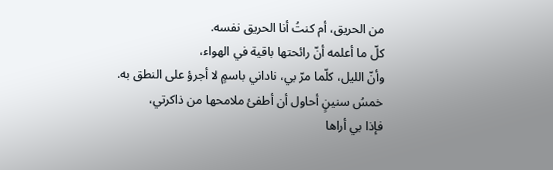من الحريق، أم كنتُ أنا الحريق نفسه.
كلّ ما أعلمه أنّ رائحتها باقية في الهواء،
وأنّ الليل، كلّما مرّ بي، ناداني باسمٍ لا أجرؤ على النطق به.
خمسُ سنينٍ أحاول أن أطفئ ملامحها من ذاكرتي،
فإذا بي أراها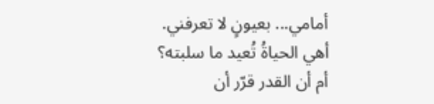أمامي... بعيونٍ لا تعرفني.
أهي الحياةُ تُعيد ما سلبته؟
أم أن القدر قرّر أن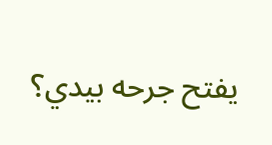يفتح جرحه بيدي؟